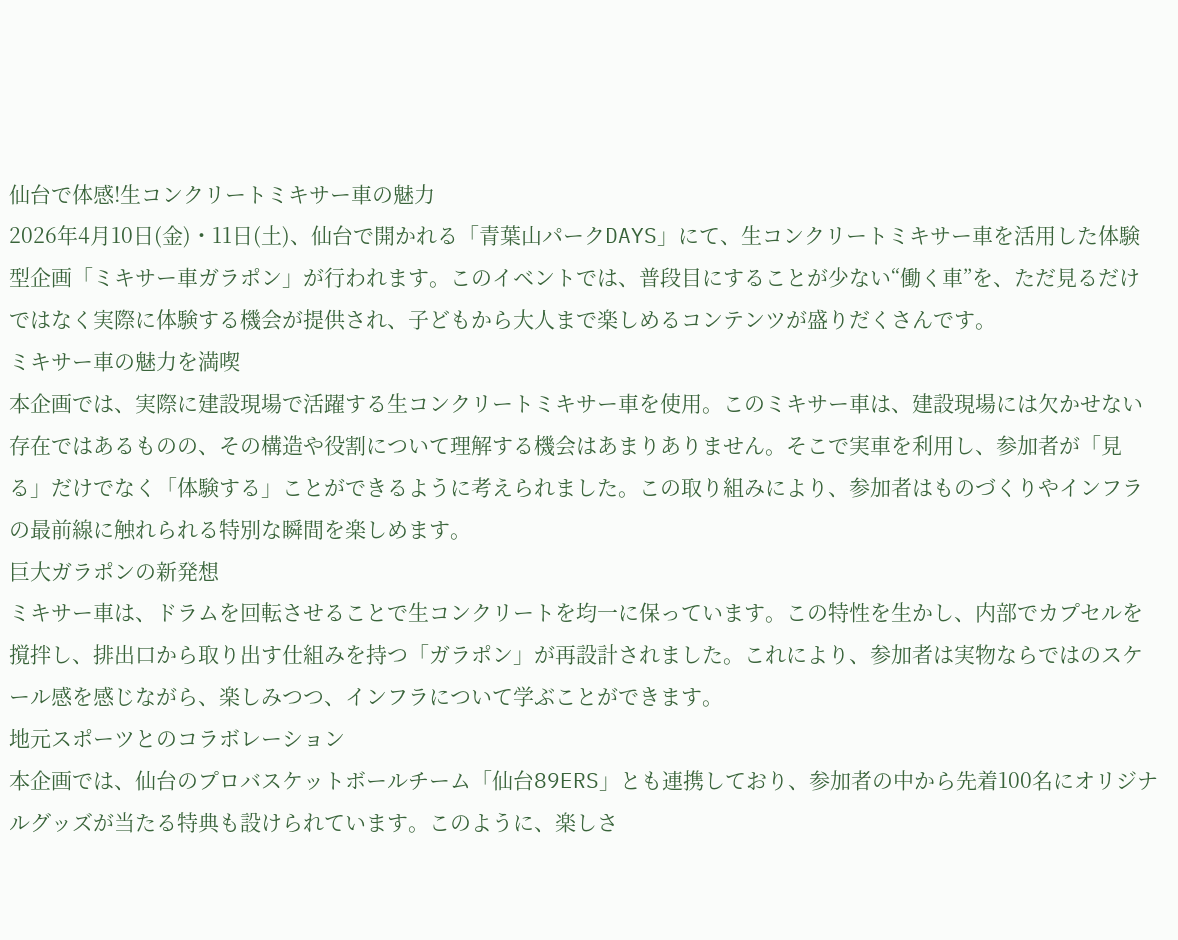仙台で体感!生コンクリートミキサー車の魅力
2026年4月10日(金)・11日(土)、仙台で開かれる「青葉山パークDAYS」にて、生コンクリートミキサー車を活用した体験型企画「ミキサー車ガラポン」が行われます。このイベントでは、普段目にすることが少ない“働く車”を、ただ見るだけではなく実際に体験する機会が提供され、子どもから大人まで楽しめるコンテンツが盛りだくさんです。
ミキサー車の魅力を満喫
本企画では、実際に建設現場で活躍する生コンクリートミキサー車を使用。このミキサー車は、建設現場には欠かせない存在ではあるものの、その構造や役割について理解する機会はあまりありません。そこで実車を利用し、参加者が「見る」だけでなく「体験する」ことができるように考えられました。この取り組みにより、参加者はものづくりやインフラの最前線に触れられる特別な瞬間を楽しめます。
巨大ガラポンの新発想
ミキサー車は、ドラムを回転させることで生コンクリートを均一に保っています。この特性を生かし、内部でカプセルを撹拌し、排出口から取り出す仕組みを持つ「ガラポン」が再設計されました。これにより、参加者は実物ならではのスケール感を感じながら、楽しみつつ、インフラについて学ぶことができます。
地元スポーツとのコラボレーション
本企画では、仙台のプロバスケットボールチーム「仙台89ERS」とも連携しており、参加者の中から先着100名にオリジナルグッズが当たる特典も設けられています。このように、楽しさ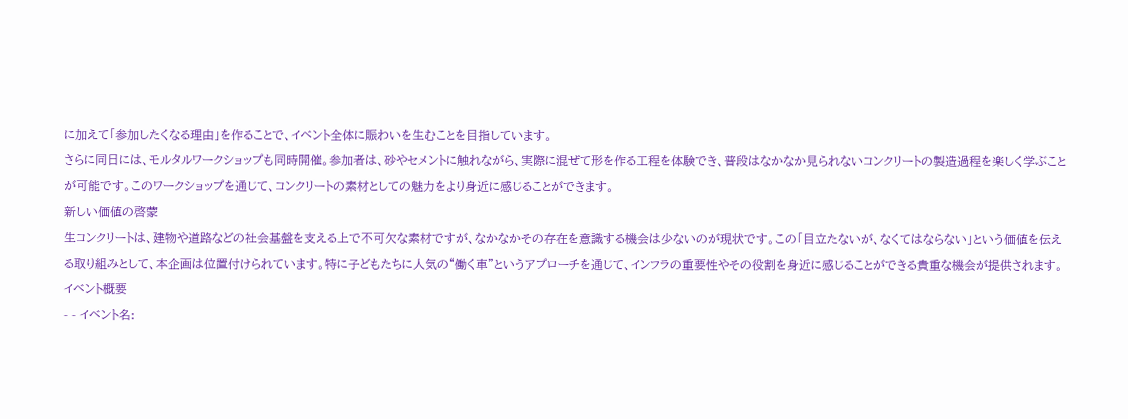に加えて「参加したくなる理由」を作ることで、イベント全体に賑わいを生むことを目指しています。
さらに同日には、モルタルワークショップも同時開催。参加者は、砂やセメントに触れながら、実際に混ぜて形を作る工程を体験でき、普段はなかなか見られないコンクリートの製造過程を楽しく学ぶことが可能です。このワークショップを通じて、コンクリートの素材としての魅力をより身近に感じることができます。
新しい価値の啓蒙
生コンクリートは、建物や道路などの社会基盤を支える上で不可欠な素材ですが、なかなかその存在を意識する機会は少ないのが現状です。この「目立たないが、なくてはならない」という価値を伝える取り組みとして、本企画は位置付けられています。特に子どもたちに人気の“働く車”というアプローチを通じて、インフラの重要性やその役割を身近に感じることができる貴重な機会が提供されます。
イベント概要
- - イベント名: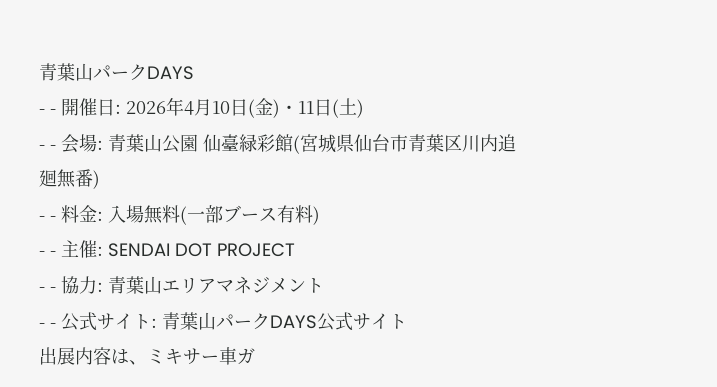青葉山パークDAYS
- - 開催日: 2026年4月10日(金)・11日(土)
- - 会場: 青葉山公園 仙臺緑彩館(宮城県仙台市青葉区川内追廻無番)
- - 料金: 入場無料(一部ブース有料)
- - 主催: SENDAI DOT PROJECT
- - 協力: 青葉山エリアマネジメント
- - 公式サイト: 青葉山パークDAYS公式サイト
出展内容は、ミキサー車ガ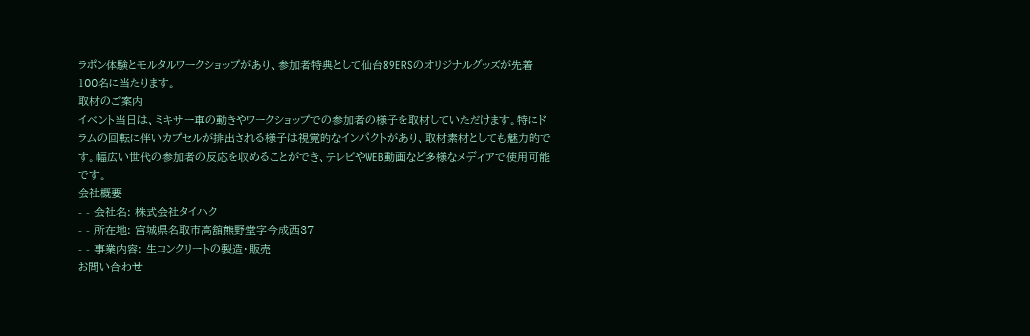ラポン体験とモルタルワークショップがあり、参加者特典として仙台89ERSのオリジナルグッズが先着100名に当たります。
取材のご案内
イベント当日は、ミキサー車の動きやワークショップでの参加者の様子を取材していただけます。特にドラムの回転に伴いカプセルが排出される様子は視覚的なインパクトがあり、取材素材としても魅力的です。幅広い世代の参加者の反応を収めることができ、テレビやWEB動画など多様なメディアで使用可能です。
会社概要
- - 会社名: 株式会社タイハク
- - 所在地: 宮城県名取市高舘熊野堂字今成西37
- - 事業内容: 生コンクリートの製造・販売
お問い合わせ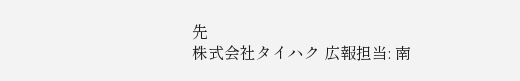先
株式会社タイハク 広報担当: 南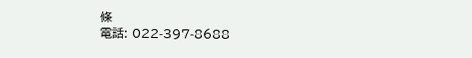條
電話: 022-397-8688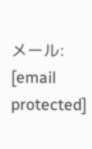メール:
[email protected]